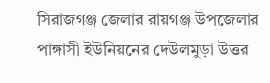সিরাজগঞ্জ জেলার রায়গঞ্জ উপজেলার পাঙ্গাসী ইউনিয়নের দেউলমুড়া উত্তর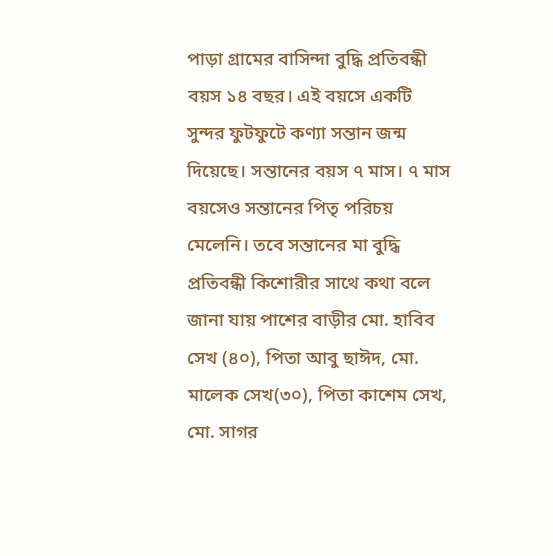পাড়া গ্রামের বাসিন্দা বুদ্ধি প্রতিবন্ধী বয়স ১৪ বছর। এই বয়সে একটি সুন্দর ফুটফুটে কণ্যা সন্তান জন্ম দিয়েছে। সন্তানের বয়স ৭ মাস। ৭ মাস বয়সেও সন্তানের পিতৃ পরিচয় মেলেনি। তবে সন্তানের মা বুদ্ধি প্রতিবন্ধী কিশোরীর সাথে কথা বলে জানা যায় পাশের বাড়ীর মো. হাবিব সেখ (৪০), পিতা আবু ছাঈদ, মো. মালেক সেখ(৩০), পিতা কাশেম সেখ, মো. সাগর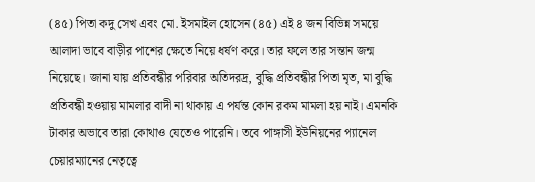(৪৫) পিতা কদু সেখ এবং মো. ইসমাইল হোসেন (৪৫) এই ৪ জন বিভিন্ন সময়ে আলাদা ভাবে বাড়ীর পাশের ক্ষেতে নিয়ে ধর্ষণ করে। তার ফলে তার সন্তান জন্ম নিয়েছে। জানা যায় প্রতিবন্ধীর পরিবার অতিদরদ্র, বুদ্ধি প্রতিবন্ধীর পিতা মৃত, মা বুদ্ধি প্রতিবন্ধী হওয়ায় মামলার বাদী না থাকায় এ পর্যন্ত কোন রকম মামলা হয় নাই। এমনকি টাকার অভাবে তারা কোথাও যেতেও পারেনি। তবে পাঙ্গাসী ইউনিয়নের প্যানেল চেয়ারম্যানের নেতৃত্বে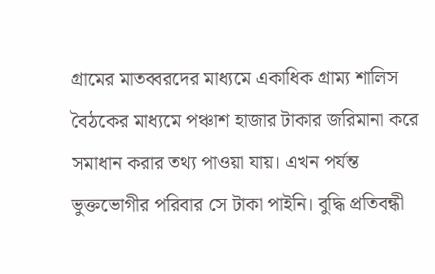গ্রামের মাতব্বরদের মাধ্যমে একাধিক গ্রাম্য শালিস বৈঠকের মাধ্যমে পঞ্চাশ হাজার টাকার জরিমানা করে সমাধান করার তথ্য পাওয়া যায়। এখন পর্যন্ত ভুক্তভোগীর পরিবার সে টাকা পাইনি। বুদ্ধি প্রতিবন্ধী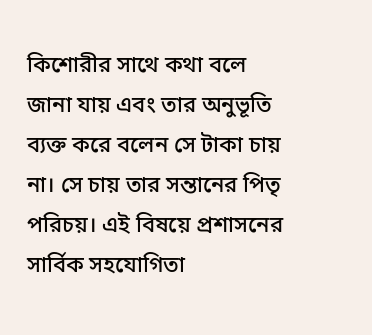কিশোরীর সাথে কথা বলে জানা যায় এবং তার অনুভূতি ব্যক্ত করে বলেন সে টাকা চায় না। সে চায় তার সন্তানের পিতৃ পরিচয়। এই বিষয়ে প্রশাসনের সার্বিক সহযোগিতা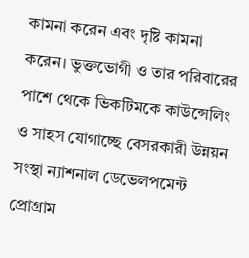কামনা করেন এবং দৃষ্টি কামনা করেন। ভুক্তভোগী ও তার পরিবারের পাশে থেকে ভিকটিমকে কাউন্সেলিং ও সাহস যোগাচ্ছে বেসরকারী উন্নয়ন সংস্থা ন্যাশনাল ডেভেলপমেন্ট প্রোগ্রাম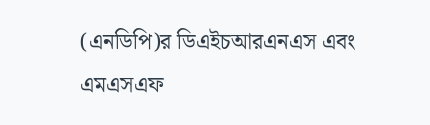(এনডিপি)র ডিএইচআরএনএস এবং এমএসএফ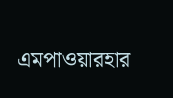এমপাওয়ারহার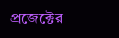প্রজেক্টের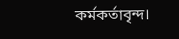কর্মকর্তাবৃন্দ।